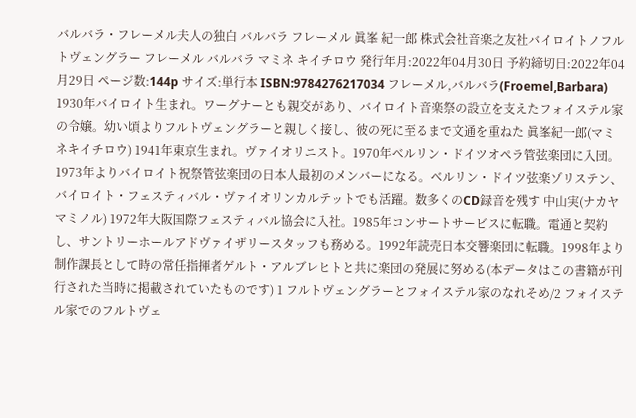バルバラ・フレーメル夫人の独白 バルバラ フレーメル 眞峯 紀一郎 株式会社音楽之友社バイロイトノフルトヴェングラー フレーメル バルバラ マミネ キイチロウ 発行年月:2022年04月30日 予約締切日:2022年04月29日 ページ数:144p サイズ:単行本 ISBN:9784276217034 フレーメル,バルバラ(Froemel,Barbara) 1930年バイロイト生まれ。ワーグナーとも親交があり、バイロイト音楽祭の設立を支えたフォイステル家の令嬢。幼い頃よりフルトヴェングラーと親しく接し、彼の死に至るまで文通を重ねた 眞峯紀一郎(マミネキイチロウ) 1941年東京生まれ。ヴァイオリニスト。1970年ベルリン・ドイツオペラ管弦楽団に入団。1973年よりバイロイト祝祭管弦楽団の日本人最初のメンバーになる。ベルリン・ドイツ弦楽ゾリステン、バイロイト・フェスティバル・ヴァイオリンカルテットでも活躍。数多くのCD録音を残す 中山実(ナカヤマミノル) 1972年大阪国際フェスティバル協会に入社。1985年コンサートサービスに転職。電通と契約し、サントリーホールアドヴァイザリースタッフも務める。1992年読売日本交響楽団に転職。1998年より制作課長として時の常任指揮者ゲルト・アルブレヒトと共に楽団の発展に努める(本データはこの書籍が刊行された当時に掲載されていたものです) 1 フルトヴェングラーとフォイステル家のなれそめ/2 フォイステル家でのフルトヴェ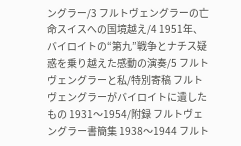ングラー/3 フルトヴェングラーの亡命スイスへの国境越え/4 1951年、バイロイトの“第九”戦争とナチス疑惑を乗り越えた感動の演奏/5 フルトヴェングラーと私/特別寄稿 フルトヴェングラーがバイロイトに遺したもの 1931〜1954/附録 フルトヴェングラー書簡集 1938〜1944 フルト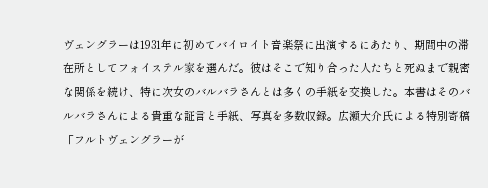ヴェングラーは1931年に初めてバイロイト音楽祭に出演するにあたり、期間中の滞在所としてフォイステル家を選んだ。彼はそこで知り合った人たちと死ぬまで親密な関係を続け、特に次女のバルバラさんとは多くの手紙を交換した。本書はそのバルバラさんによる貴重な証言と手紙、写真を多数収録。広瀬大介氏による特別寄稿「フルトヴェングラーが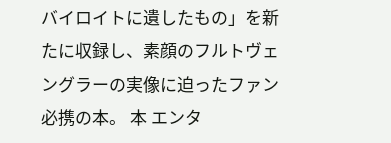バイロイトに遺したもの」を新たに収録し、素顔のフルトヴェングラーの実像に迫ったファン必携の本。 本 エンタ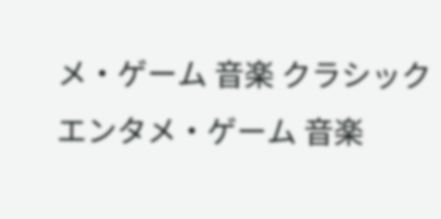メ・ゲーム 音楽 クラシック エンタメ・ゲーム 音楽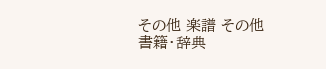その他 楽譜 その他 書籍・辞典